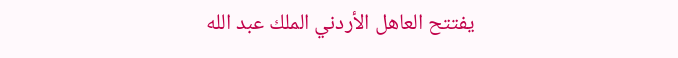يفتتح العاهل الأردني الملك عبد الله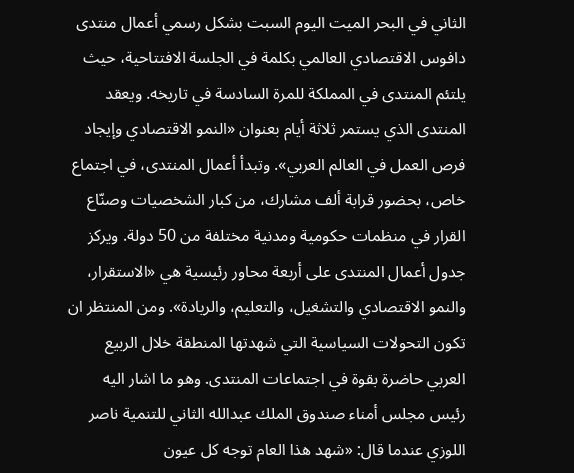الثاني في البحر الميت اليوم السبت بشكل رسمي أعمال منتدى دافوس الاقتصادي العالمي بكلمة في الجلسة الافتتاحية، حيث يلتئم المنتدى في المملكة للمرة السادسة في تاريخه. ويعقد المنتدى الذي يستمر ثلاثة أيام بعنوان «النمو الاقتصادي وإيجاد فرص العمل في العالم العربي». وتبدأ أعمال المنتدى، في اجتماع خاص، بحضور قرابة ألف مشارك، من كبار الشخصيات وصنّاع القرار في منظمات حكومية ومدنية مختلفة من 50 دولة. ويركز جدول أعمال المنتدى على أربعة محاور رئيسية هي «الاستقرار، والنمو الاقتصادي والتشغيل، والتعليم، والريادة». ومن المنتظر ان تكون التحولات السياسية التي شهدتها المنطقة خلال الربيع العربي حاضرة بقوة في اجتماعات المنتدى. وهو ما اشار اليه رئيس مجلس أمناء صندوق الملك عبدالله الثاني للتنمية ناصر اللوزي عندما قال: «شهد هذا العام توجه كل عيون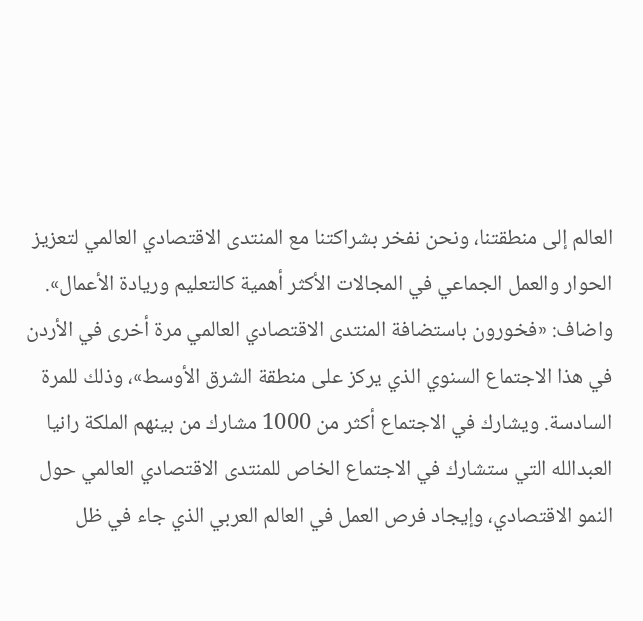العالم إلى منطقتنا، ونحن نفخر بشراكتنا مع المنتدى الاقتصادي العالمي لتعزيز الحوار والعمل الجماعي في المجالات الأكثر أهمية كالتعليم وريادة الأعمال». واضاف: «فخورون باستضافة المنتدى الاقتصادي العالمي مرة أخرى في الأردن في هذا الاجتماع السنوي الذي يركز على منطقة الشرق الأوسط»، وذلك للمرة السادسة. ويشارك في الاجتماع أكثر من 1000 مشارك من بينهم الملكة رانيا العبدالله التي ستشارك في الاجتماع الخاص للمنتدى الاقتصادي العالمي حول النمو الاقتصادي، وإيجاد فرص العمل في العالم العربي الذي جاء في ظل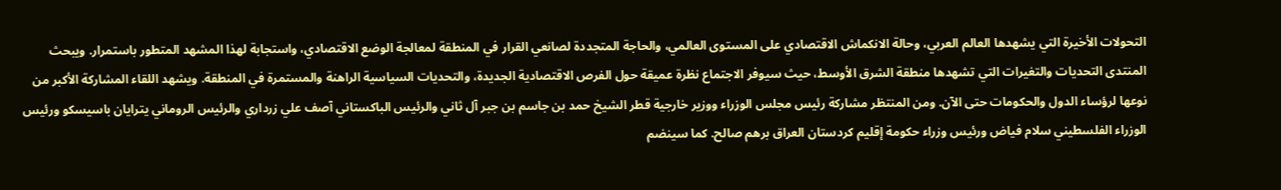التحولات الأخيرة التي يشهدها العالم العربي، وحالة الانكماش الاقتصادي على المستوى العالمي، والحاجة المتجددة لصانعي القرار في المنطقة لمعالجة الوضع الاقتصادي، واستجابة لهذا المشهد المتطور باستمرار. ويبحث المنتدى التحديات والتغيرات التي تشهدها منطقة الشرق الأوسط، حيث سيوفر الاجتماع نظرة عميقة حول الفرص الاقتصادية الجديدة، والتحديات السياسية الراهنة والمستمرة في المنطقة. ويشهد اللقاء المشاركة الأكبر من نوعها لرؤساء الدول والحكومات حتى الآن. ومن المنتظر مشاركة رئيس مجلس الوزراء ووزير خارجية قطر الشيخ حمد بن جاسم بن جبر آل ثاني والرئيس الباكستاني آصف علي زرداري والرئيس الروماني يترايان باسيسكو ورئيس الوزراء الفلسطيني سلام فياض ورئيس وزراء حكومة إقليم كردستان العراق برهم صالح. كما سينضم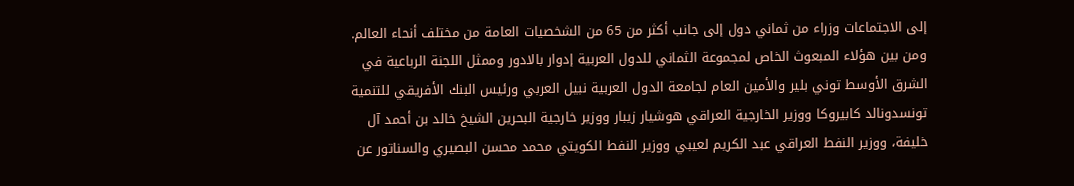إلى الاجتماعات وزراء من ثماني دول إلى جانب أكثر من 65 من الشخصيات العامة من مختلف أنحاء العالم. ومن بين هؤلاء المبعوث الخاص لمجموعة الثماني للدول العربية إدوار بالادور وممثل اللجنة الرباعية في الشرق الأوسط توني بلير والأمين العام لجامعة الدول العربية نبيل العربي ورئيس البنك الأفريقي للتنمية تونسدونالد كابيروكا ووزير الخارجية العراقي هوشيار زيبار ووزير خارجية البحرين الشيخ خالد بن أحمد آل خليفة، ووزير النفط العراقي عبد الكريم لعيبي ووزير النفط الكويتي محمد محسن البصيري والسناتور عن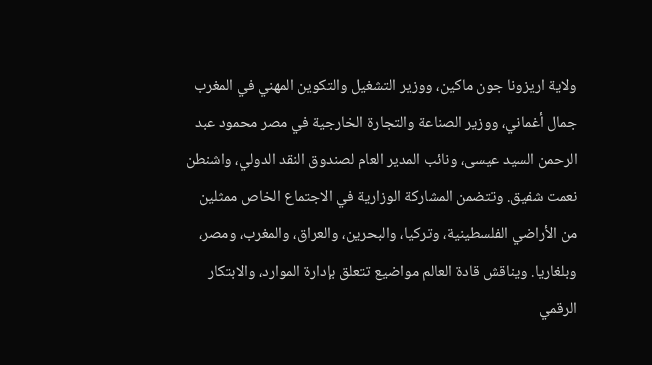ولاية اريزونا جون ماكين، ووزير التشغيل والتكوين المهني في المغرب جمال أغماني، ووزير الصناعة والتجارة الخارجية في مصر محمود عبد الرحمن السيد عيسى، ونائب المدير العام لصندوق النقد الدولي، واشنطن نعمت شفيق. وتتضمن المشاركة الوزارية في الاجتماع الخاص ممثلين من الأراضي الفلسطينية، وتركيا، والبحرين، والعراق، والمغرب، ومصر، وبلغاريا. ويناقش قادة العالم مواضيع تتعلق بإدارة الموارد، والابتكار الرقمي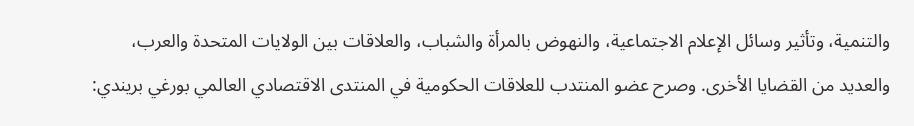والتنمية، وتأثير وسائل الإعلام الاجتماعية، والنهوض بالمرأة والشباب، والعلاقات بين الولايات المتحدة والعرب، والعديد من القضايا الأخرى. وصرح عضو المنتدب للعلاقات الحكومية في المنتدى الاقتصادي العالمي بورغي بريندي: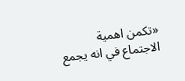«تكمن اهمية الاجتماع في انه يجمع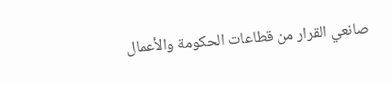صانعي القرار من قطاعات الحكومة والأعمال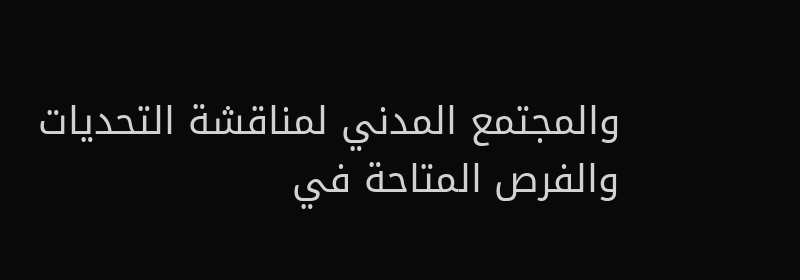والمجتمع المدني لمناقشة التحديات والفرص المتاحة في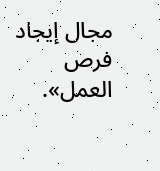مجال إيجاد فرص العمل».